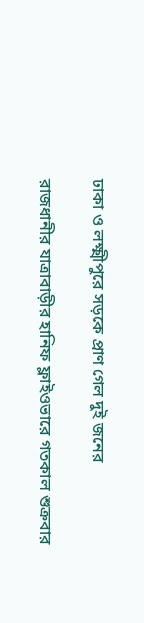ঢাকা ও লক্ষ্মীপুরে সড়কে প্রাণ গেল দুই জনের

রাজধানীর যাত্রাবাড়ীর হানিফ ফ্লাইওভারে গতকাল শুক্রবার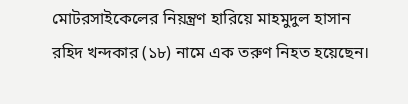মোটরসাইকেলের নিয়ন্ত্রণ হারিয়ে মাহমুদুল হাসান রহিদ খন্দকার (১৮) নামে এক তরুণ নিহত হয়েছেন।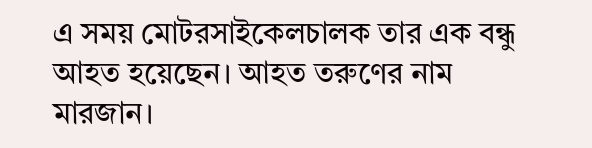এ সময় মোটরসাইকেলচালক তার এক বন্ধু আহত হয়েছেন। আহত তরুণের নাম মারজান।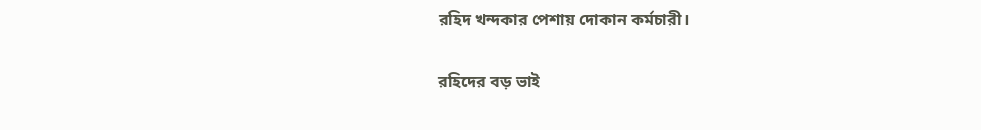রহিদ খন্দকার পেশায় দোকান কর্মচারী।

রহিদের বড় ভাই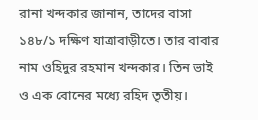রানা খন্দকার জানান, তাদের বাসা ১৪৮/১ দক্ষিণ যাত্রাবাড়ীতে। তার বাবার নাম ওহিদুর রহমান খন্দকার। তিন ভাই ও এক বোনের মধ্যে রহিদ তৃতীয়।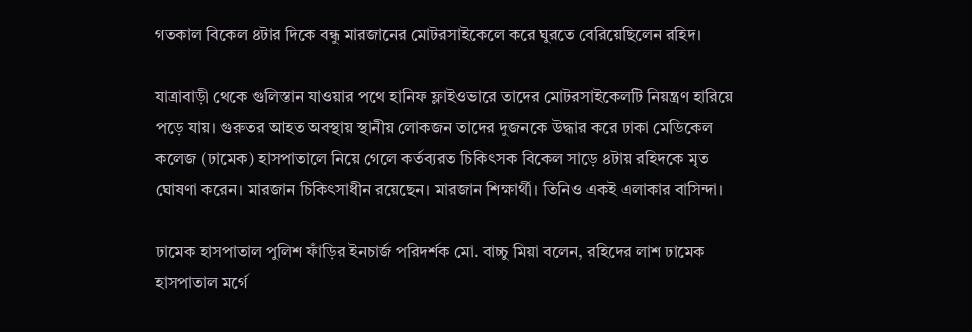গতকাল বিকেল ৪টার দিকে বন্ধু মারজানের মোটরসাইকেলে করে ঘুরতে বেরিয়েছিলেন রহিদ।

যাত্রাবাড়ী থেকে গুলিস্তান যাওয়ার পথে হানিফ ফ্লাইওভারে তাদের মোটরসাইকেলটি নিয়ন্ত্রণ হারিয়ে পড়ে যায়। গুরুতর আহত অবস্থায় স্থানীয় লোকজন তাদের দুজনকে উদ্ধার করে ঢাকা মেডিকেল কলেজ (ঢামেক) হাসপাতালে নিয়ে গেলে কর্তব্যরত চিকিৎসক বিকেল সাড়ে ৪টায় রহিদকে মৃত ঘোষণা করেন। মারজান চিকিৎসাধীন রয়েছেন। মারজান শিক্ষার্থী। তিনিও একই এলাকার বাসিন্দা।

ঢামেক হাসপাতাল পুলিশ ফাঁড়ির ইনচার্জ পরিদর্শক মো. বাচ্চু মিয়া বলেন, রহিদের লাশ ঢামেক হাসপাতাল মর্গে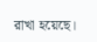রাখা হয়েছে।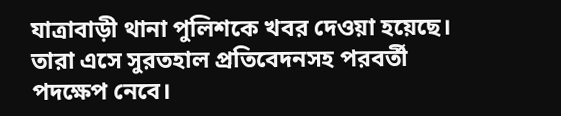যাত্রাবাড়ী থানা পুলিশকে খবর দেওয়া হয়েছে। তারা এসে সুরতহাল প্রতিবেদনসহ পরবর্তী পদক্ষেপ নেবে।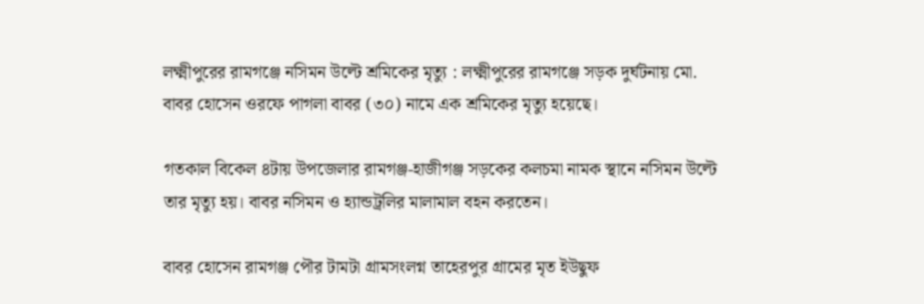লক্ষ্মীপুরের রামগঞ্জে নসিমন উল্টে শ্রমিকের মৃত্যু : লক্ষ্মীপুরের রামগঞ্জে সড়ক দুর্ঘটনায় মো. বাবর হোসেন ওরফে পাগলা বাবর (৩০) নামে এক শ্রমিকের মৃত্যু হয়েছে।

গতকাল বিকেল ৪টায় উপজেলার রামগঞ্জ-হাজীগঞ্জ সড়কের কলচমা নামক স্থানে নসিমন উল্টে তার মৃত্যু হয়। বাবর নসিমন ও হ্যান্ডট্রলির মালামাল বহন করতেন।

বাবর হোসেন রামগঞ্জ পৌর টামটা গ্রামসংলগ্ন তাহেরপুর গ্রামের মৃত ইউছুফ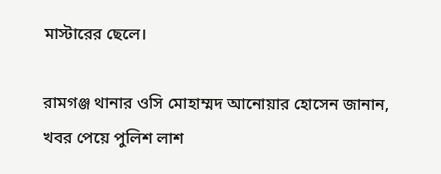মাস্টারের ছেলে।

রামগঞ্জ থানার ওসি মোহাম্মদ আনোয়ার হোসেন জানান, খবর পেয়ে পুলিশ লাশ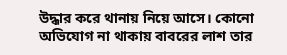উদ্ধার করে থানায় নিয়ে আসে। কোনো অভিযোগ না থাকায় বাবরের লাশ তার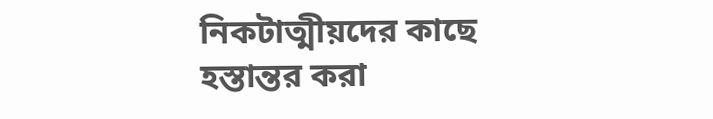নিকটাত্মীয়দের কাছে হস্তান্তর করা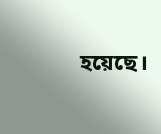হয়েছে।